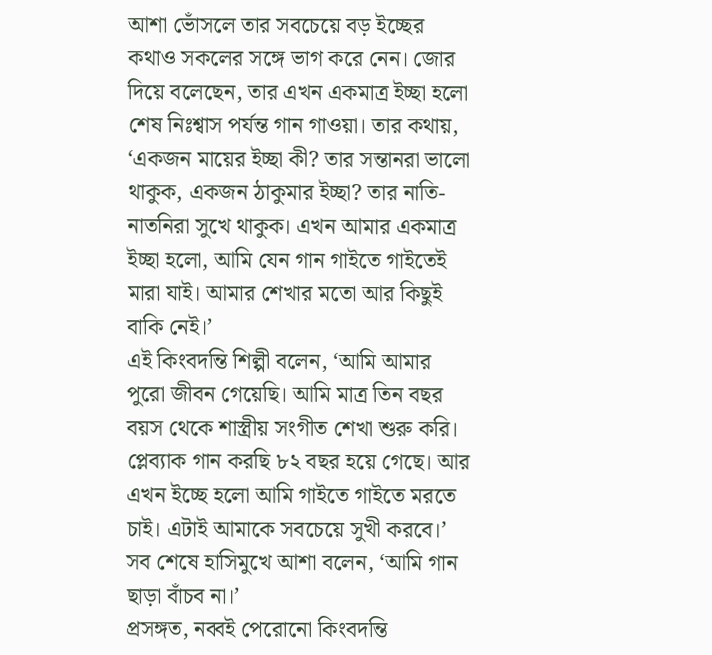আশা ভোঁসলে তার সবচেয়ে বড় ইচ্ছের কথাও সকলের সঙ্গে ভাগ করে নেন। জোর দিয়ে বলেছেন, তার এখন একমাত্র ইচ্ছা হলো শেষ নিঃশ্বাস পর্যন্ত গান গাওয়া। তার কথায়, ‘একজন মায়ের ইচ্ছা কী? তার সন্তানরা ভালো থাকুক, একজন ঠাকুমার ইচ্ছা? তার নাতি-নাতনিরা সুখে থাকুক। এখন আমার একমাত্র ইচ্ছা হলো, আমি যেন গান গাইতে গাইতেই মারা যাই। আমার শেখার মতো আর কিছুই বাকি নেই।’
এই কিংবদন্তি শিল্পী বলেন, ‘আমি আমার পুরো জীবন গেয়েছি। আমি মাত্র তিন বছর বয়স থেকে শাস্ত্রীয় সংগীত শেখা শুরু করি। প্লেব্যাক গান করছি ৮২ বছর হয়ে গেছে। আর এখন ইচ্ছে হলো আমি গাইতে গাইতে মরতে চাই। এটাই আমাকে সবচেয়ে সুখী করবে।’ সব শেষে হাসিমুখে আশা বলেন, ‘আমি গান ছাড়া বাঁচব না।’
প্রসঙ্গত, নব্বই পেরোনো কিংবদন্তি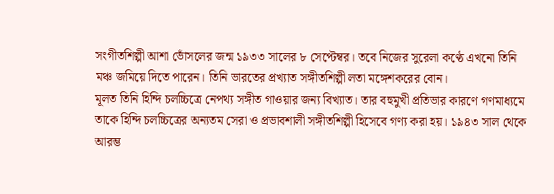সংগীতশিল্পী আশা ভোঁসলের জন্ম ১৯৩৩ সালের ৮ সেপ্টেম্বর। তবে নিজের সুরেলা কণ্ঠে এখনো তিনি মঞ্চ জমিয়ে দিতে পারেন। তিনি ভারতের প্রখ্যাত সঙ্গীতশিল্পী লতা মঙ্গেশকরের বোন।
মূলত তিনি হিন্দি চলচ্চিত্রে নেপথ্য সঙ্গীত গাওয়ার জন্য বিখ্যাত। তার বহুমুখী প্রতিভার কারণে গণমাধ্যমে তাকে হিন্দি চলচ্চিত্রের অন্যতম সেরা ও প্রভাবশালী সঙ্গীতশিল্পী হিসেবে গণ্য করা হয়। ১৯৪৩ সাল থেকে আরম্ভ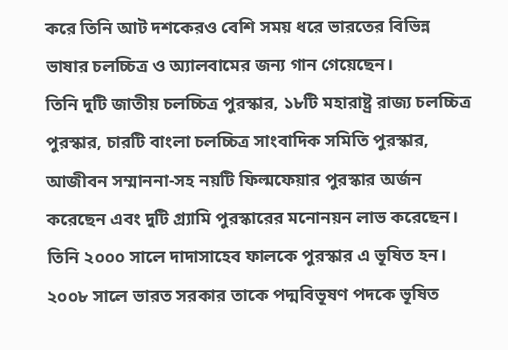করে তিনি আট দশকেরও বেশি সময় ধরে ভারতের বিভিন্ন ভাষার চলচ্চিত্র ও অ্যালবামের জন্য গান গেয়েছেন।
তিনি দুটি জাতীয় চলচ্চিত্র পুরস্কার, ১৮টি মহারাষ্ট্র রাজ্য চলচ্চিত্র পুরস্কার, চারটি বাংলা চলচ্চিত্র সাংবাদিক সমিতি পুরস্কার, আজীবন সম্মাননা-সহ নয়টি ফিল্মফেয়ার পুরস্কার অর্জন করেছেন এবং দুটি গ্র্যামি পুরস্কারের মনোনয়ন লাভ করেছেন।
তিনি ২০০০ সালে দাদাসাহেব ফালকে পুরস্কার এ ভূষিত হন। ২০০৮ সালে ভারত সরকার তাকে পদ্মবিভূষণ পদকে ভূষিত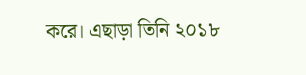করে। এছাড়া তিনি ২০১৮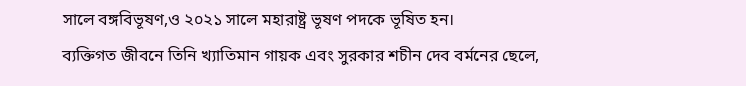সালে বঙ্গবিভূষণ,ও ২০২১ সালে মহারাষ্ট্র ভূষণ পদকে ভূষিত হন।
ব্যক্তিগত জীবনে তিনি খ্যাতিমান গায়ক এবং সুরকার শচীন দেব বর্মনের ছেলে,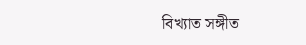বিখ্যাত সঙ্গীত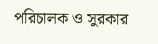পরিচালক ও সুরকার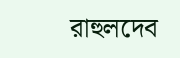রাহুলদেব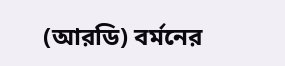(আরডি) বর্মনের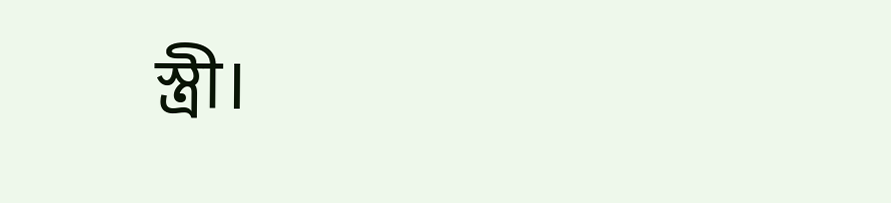স্ত্রী।